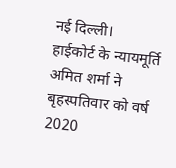नई दिल्ली।
हाईकोर्ट के न्यायमूर्ति अमित शर्मा ने बृहस्पतिवार को वर्ष 2020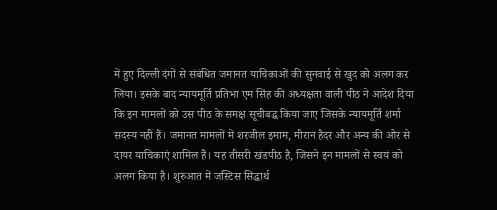में हुए दिल्ली दंगों से संबंधित जमानत याचिकाओं की सुनवाई से खुद को अलग कर लिया। इसके बाद न्यायमूर्ति प्रतिभा एम सिंह की अध्यक्षता वाली पीठ ने आदेश दिया कि इन मामलों को उस पीठ के समक्ष सूचीबद्ध किया जाए जिसके न्यायमूर्ति शर्मा सदस्य नहीं हैं। जमानत मामलों में शरजील इमाम, मीरान हैदर और अन्य की ओर से दायर याचिकाएं शामिल हैं। यह तीसरी खंडपीठ है, जिसने इन मामलों से स्वयं को अलग किया है। शुरुआत में जस्टिस सिद्धार्थ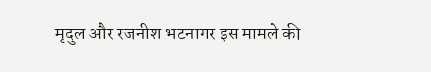मृदुल और रजनीश भटनागर इस मामले की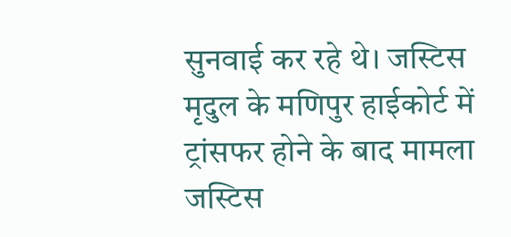सुनवाई कर रहे थे। जस्टिस मृदुल के मणिपुर हाईकोर्ट में ट्रांसफर होने के बाद मामला जस्टिस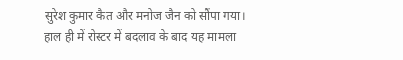सुरेश कुमार कैत और मनोज जैन को सौंपा गया। हाल ही में रोस्टर में बदलाव के बाद यह मामला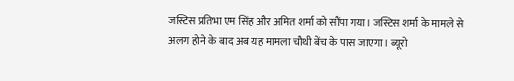जस्टिस प्रतिभा एम सिंह और अमित शर्मा को सौंपा गया। जस्टिस शर्मा के मामले से अलग होने के बाद अब यह मामला चौथी बेंच के पास जाएगा। ब्यूरो